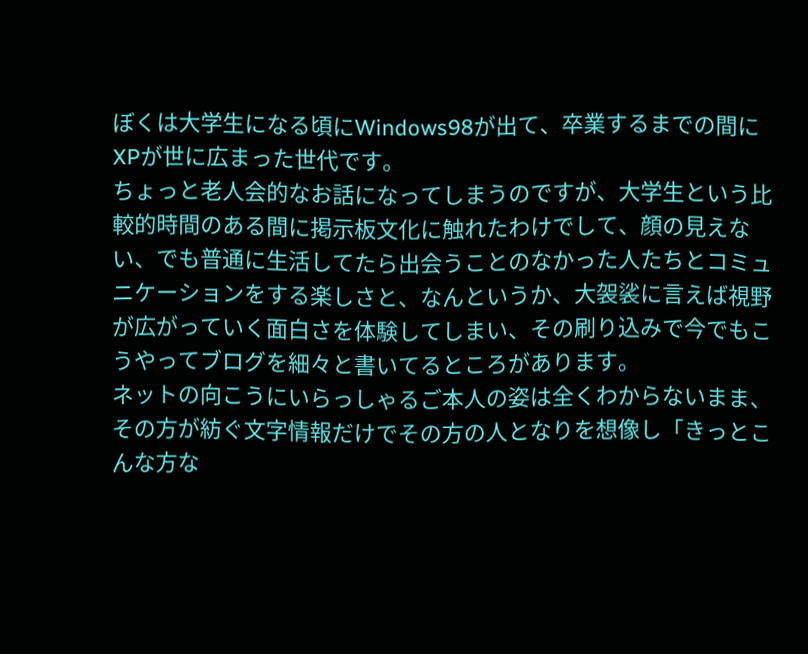ぼくは大学生になる頃にWindows98が出て、卒業するまでの間にXPが世に広まった世代です。
ちょっと老人会的なお話になってしまうのですが、大学生という比較的時間のある間に掲示板文化に触れたわけでして、顔の見えない、でも普通に生活してたら出会うことのなかった人たちとコミュニケーションをする楽しさと、なんというか、大袈裟に言えば視野が広がっていく面白さを体験してしまい、その刷り込みで今でもこうやってブログを細々と書いてるところがあります。
ネットの向こうにいらっしゃるご本人の姿は全くわからないまま、その方が紡ぐ文字情報だけでその方の人となりを想像し「きっとこんな方な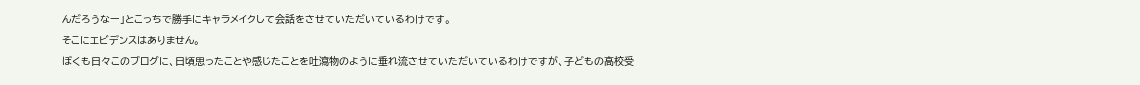んだろうなー」とこっちで勝手にキャラメイクして会話をさせていただいているわけです。
そこにエビデンスはありません。
ぼくも日々このブログに、日頃思ったことや感じたことを吐瀉物のように垂れ流させていただいているわけですが、子どもの高校受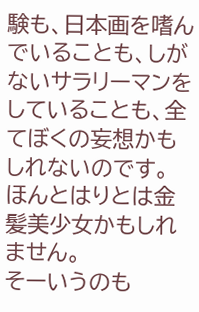験も、日本画を嗜んでいることも、しがないサラリーマンをしていることも、全てぼくの妄想かもしれないのです。
ほんとはりとは金髪美少女かもしれません。
そーいうのも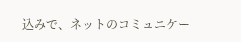込みで、ネットのコミュニケー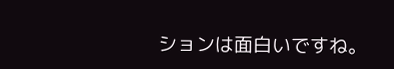ションは面白いですね。